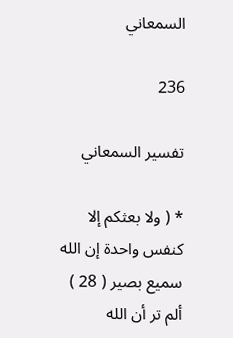السمعاني

236

تفسير السمعاني

* ( ولا بعثكم إلا كنفس واحدة إن الله سميع بصير ( 28 ) ألم تر أن الله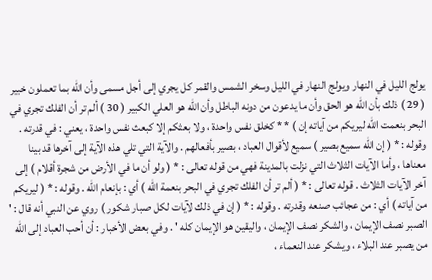يولج الليل في النهار ويولج النهار في الليل وسخر الشمس والقمر كل يجري إلى أجل مسمى وأن الله بما تعملون خبير ( 29 ) ذلك بأن الله هو الحق وأن ما يدعون من دونه الباطل وأن الله هو العلي الكبير ( 30 ) ألم تر أن الفلك تجري في البحر بنعمت الله ليريكم من آياته إن ) * * كخلق نفس واحدة ، ولا بعثكم إلا كبعث نفس واحدة ، يعني : في قدرته . وقوله : * ( إن الله سميع بصير ) سميع لأقوال العباد ، بصير بأفعالهم . والآية التي تلي هذه الآية إلى آخرها قد بينا معناها ، وأما الآيات الثلاث التي نزلت بالمدينة فهي من قوله تعالى : * ( ولو أن ما في الأرض من شجرة أقلام ) إلى آخر الآيات الثلاث . قوله تعالى : * ( ألم تر أن الفلك تجري في البحر بنعمة الله ) أي : بإنعام الله . وقوله : * ( ليريكم من آياته ) أي : من عجائب صنعه وقدرته . وقوله : * ( إن في ذلك لآيات لكل صبار شكور ) روي عن النبي أنه قال : ' الصبر نصف الإيمان ، والشكر نصف الإيمان ، واليقين هو الإيمان كله ' . وفي بعض الأخبار : أن أحب العباد إلى الله من يصبر عند البلاء ، ويشكر عند النعماء ،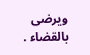ويرضى بالقضاء .